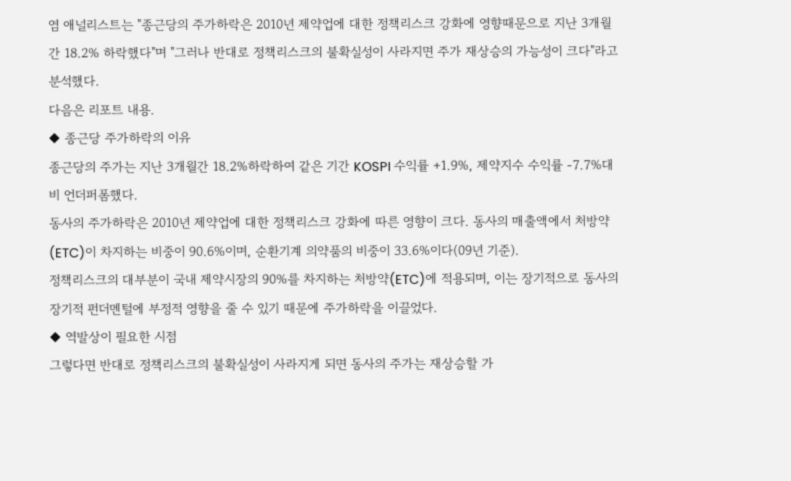염 애널리스트는 "종근당의 주가하락은 2010년 제약업에 대한 정책리스크 강화에 영향때문으로 지난 3개월간 18.2% 하락했다"며 "그러나 반대로 정책리스크의 불확실성이 사라지면 주가 재상승의 가능성이 크다"라고 분석했다.
다음은 리포트 내용.
◆ 종근당 주가하락의 이유
종근당의 주가는 지난 3개월간 18.2%하락하여 같은 기간 KOSPI 수익률 +1.9%, 제약지수 수익률 -7.7%대비 언더퍼폼했다.
동사의 주가하락은 2010년 제약업에 대한 정책리스크 강화에 따른 영향이 크다. 동사의 매출액에서 처방약(ETC)이 차지하는 비중이 90.6%이며, 순환기계 의약품의 비중이 33.6%이다(09년 기준).
정책리스크의 대부분이 국내 제약시장의 90%를 차지하는 처방약(ETC)에 적용되며, 이는 장기적으로 동사의 장기적 펀더멘털에 부정적 영향을 줄 수 있기 때문에 주가하락을 이끌었다.
◆ 역발상이 필요한 시점
그렇다면 반대로 정책리스크의 불확실성이 사라지게 되면 동사의 주가는 재상승할 가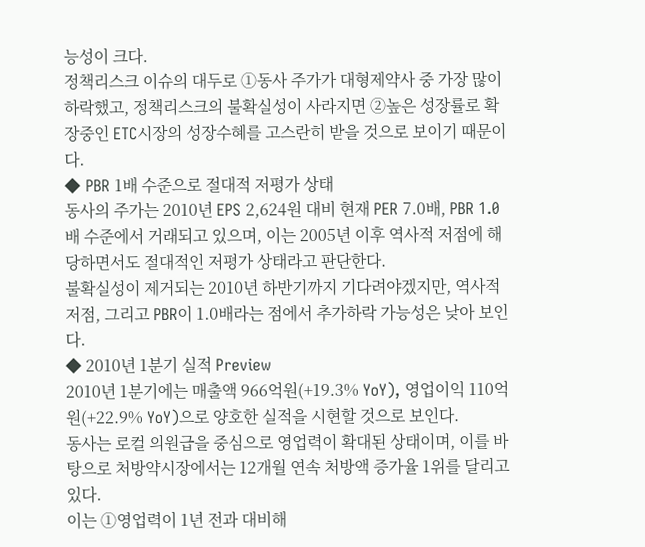능성이 크다.
정책리스크 이슈의 대두로 ①동사 주가가 대형제약사 중 가장 많이 하락했고, 정책리스크의 불확실성이 사라지면 ②높은 성장률로 확장중인 ETC시장의 성장수혜를 고스란히 받을 것으로 보이기 때문이다.
◆ PBR 1배 수준으로 절대적 저평가 상태
동사의 주가는 2010년 EPS 2,624원 대비 현재 PER 7.0배, PBR 1.0배 수준에서 거래되고 있으며, 이는 2005년 이후 역사적 저점에 해당하면서도 절대적인 저평가 상태라고 판단한다.
불확실성이 제거되는 2010년 하반기까지 기다려야겠지만, 역사적 저점, 그리고 PBR이 1.0배라는 점에서 추가하락 가능성은 낮아 보인다.
◆ 2010년 1분기 실적 Preview
2010년 1분기에는 매출액 966억원(+19.3% YoY), 영업이익 110억원(+22.9% YoY)으로 양호한 실적을 시현할 것으로 보인다.
동사는 로컬 의원급을 중심으로 영업력이 확대된 상태이며, 이를 바탕으로 처방약시장에서는 12개월 연속 처방액 증가율 1위를 달리고 있다.
이는 ①영업력이 1년 전과 대비해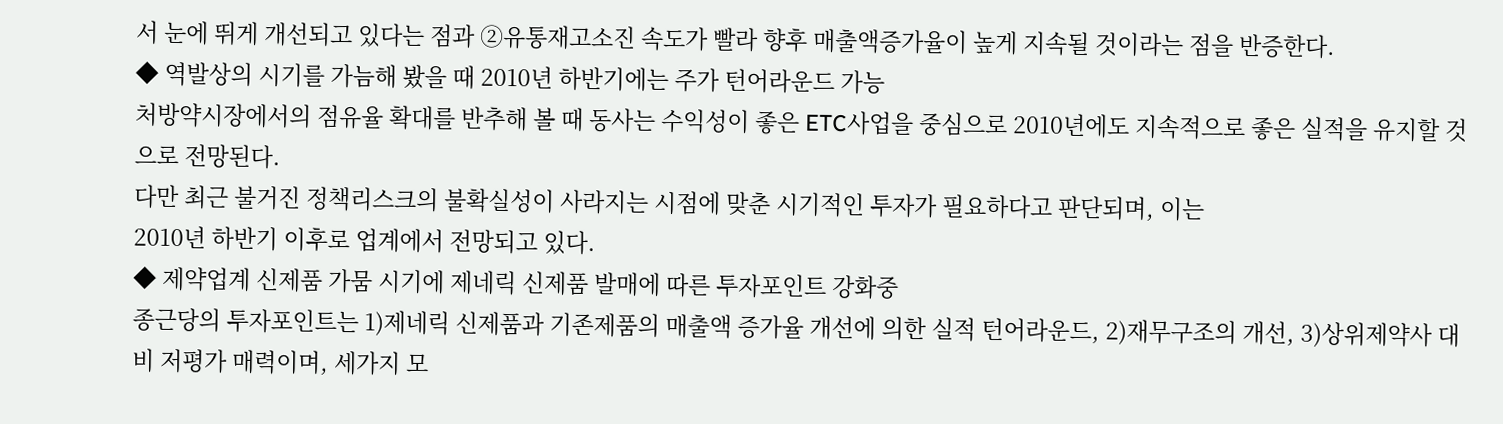서 눈에 뛰게 개선되고 있다는 점과 ②유통재고소진 속도가 빨라 향후 매출액증가율이 높게 지속될 것이라는 점을 반증한다.
◆ 역발상의 시기를 가늠해 봤을 때 2010년 하반기에는 주가 턴어라운드 가능
처방약시장에서의 점유율 확대를 반추해 볼 때 동사는 수익성이 좋은 ETC사업을 중심으로 2010년에도 지속적으로 좋은 실적을 유지할 것으로 전망된다.
다만 최근 불거진 정책리스크의 불확실성이 사라지는 시점에 맞춘 시기적인 투자가 필요하다고 판단되며, 이는
2010년 하반기 이후로 업계에서 전망되고 있다.
◆ 제약업계 신제품 가뭄 시기에 제네릭 신제품 발매에 따른 투자포인트 강화중
종근당의 투자포인트는 1)제네릭 신제품과 기존제품의 매출액 증가율 개선에 의한 실적 턴어라운드, 2)재무구조의 개선, 3)상위제약사 대비 저평가 매력이며, 세가지 모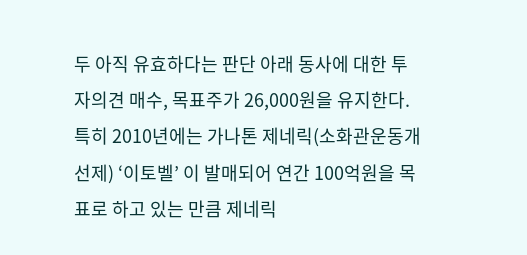두 아직 유효하다는 판단 아래 동사에 대한 투자의견 매수, 목표주가 26,000원을 유지한다.
특히 2010년에는 가나톤 제네릭(소화관운동개선제) ‘이토벨’ 이 발매되어 연간 100억원을 목표로 하고 있는 만큼 제네릭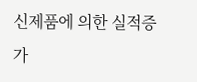신제품에 의한 실적증가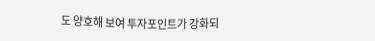도 양호해 보여 투자포인트가 강화되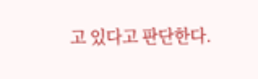고 있다고 판단한다.